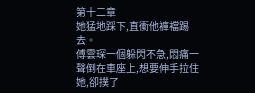第十二章
她猛地踩下,直衝他褲襠踢去。
傅雲琛一個躲閃不急,悶痛一聲倒在車座上,想要伸手拉住她,卻撲了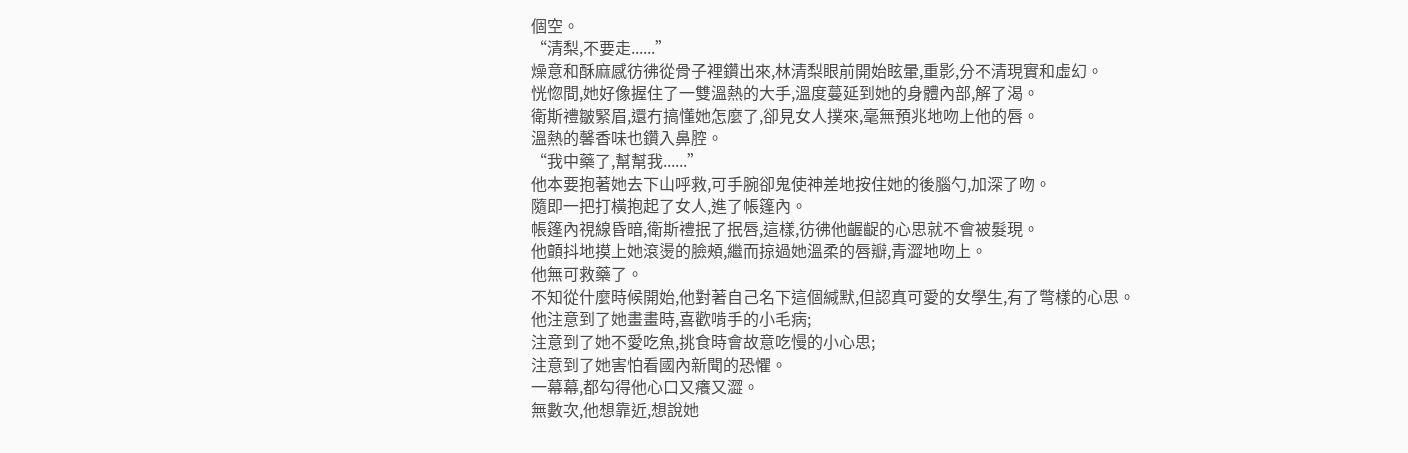個空。
“清梨,不要走......”
燥意和酥麻感彷彿從骨子裡鑽出來,林清梨眼前開始眩暈,重影,分不清現實和虛幻。
恍惚間,她好像握住了一雙溫熱的大手,溫度蔓延到她的身體內部,解了渴。
衛斯禮皺緊眉,還冇搞懂她怎麼了,卻見女人撲來,毫無預兆地吻上他的唇。
溫熱的馨香味也鑽入鼻腔。
“我中藥了,幫幫我......”
他本要抱著她去下山呼救,可手腕卻鬼使神差地按住她的後腦勺,加深了吻。
隨即一把打橫抱起了女人,進了帳篷內。
帳篷內視線昏暗,衛斯禮抿了抿唇,這樣,彷彿他齷齪的心思就不會被髮現。
他顫抖地摸上她滾燙的臉頰,繼而掠過她溫柔的唇瓣,青澀地吻上。
他無可救藥了。
不知從什麼時候開始,他對著自己名下這個緘默,但認真可愛的女學生,有了彆樣的心思。
他注意到了她畫畫時,喜歡啃手的小毛病;
注意到了她不愛吃魚,挑食時會故意吃慢的小心思;
注意到了她害怕看國內新聞的恐懼。
一幕幕,都勾得他心口又癢又澀。
無數次,他想靠近,想說她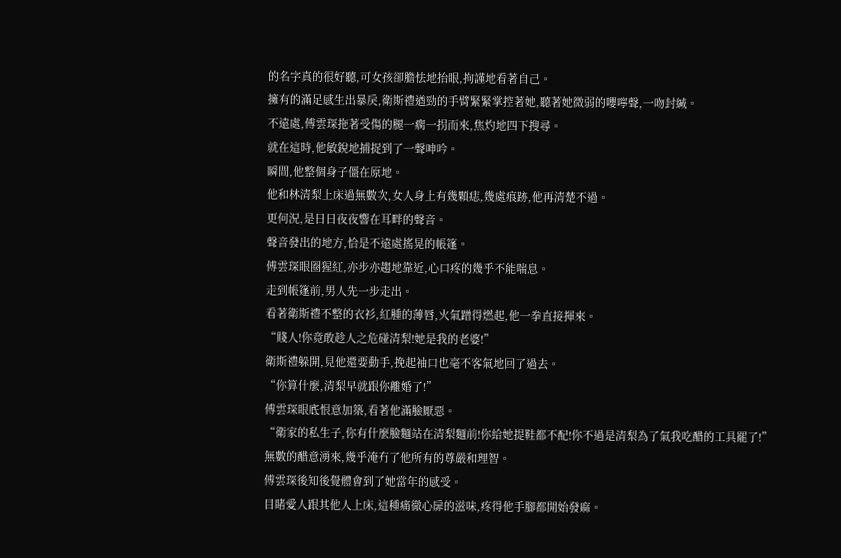的名字真的很好聽,可女孩卻膽怯地抬眼,拘謹地看著自己。
擁有的滿足感生出暴戾,衛斯禮遒勁的手臂緊緊掌控著她,聽著她微弱的嚶嚀聲,一吻封緘。
不遠處,傅雲琛拖著受傷的腿一瘸一拐而來,焦灼地四下搜尋。
就在這時,他敏銳地捕捉到了一聲呻吟。
瞬間,他整個身子僵在原地。
他和林清梨上床過無數次,女人身上有幾顆痣,幾處痕跡,他再清楚不過。
更何況,是日日夜夜響在耳畔的聲音。
聲音發出的地方,恰是不遠處搖晃的帳篷。
傅雲琛眼圈猩紅,亦步亦趨地靠近,心口疼的幾乎不能喘息。
走到帳篷前,男人先一步走出。
看著衛斯禮不整的衣衫,紅腫的薄唇,火氣蹭得燃起,他一拳直接揮來。
“賤人!你竟敢趁人之危碰清梨!她是我的老婆!”
衛斯禮躲開,見他還要動手,挽起袖口也毫不客氣地回了過去。
“你算什麼,清梨早就跟你離婚了!”
傅雲琛眼底恨意加築,看著他滿臉厭惡。
“衛家的私生子,你有什麼臉麵站在清梨麵前!你給她提鞋都不配!你不過是清梨為了氣我吃醋的工具罷了!”
無數的醋意湧來,幾乎淹冇了他所有的尊嚴和理智。
傅雲琛後知後覺體會到了她當年的感受。
目睹愛人跟其他人上床,這種痛徹心扉的滋味,疼得他手腳都開始發麻。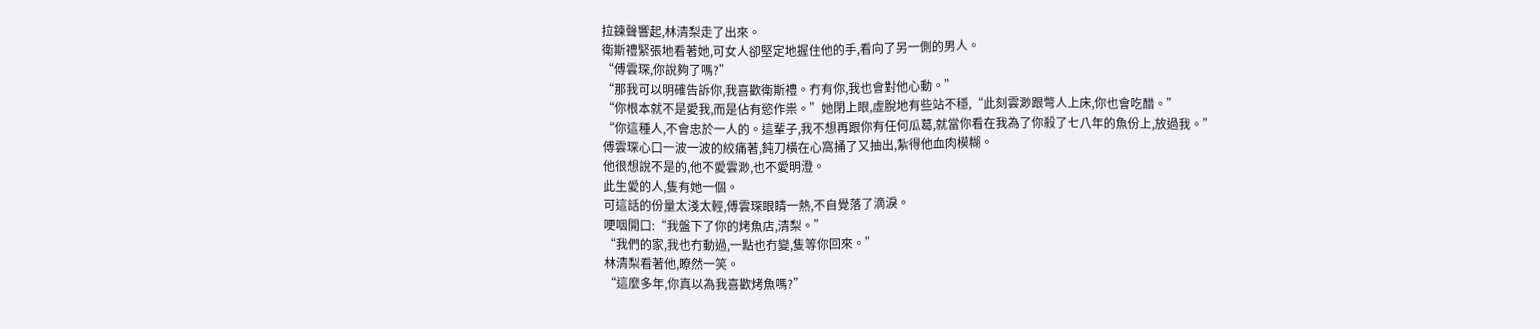拉鍊聲響起,林清梨走了出來。
衛斯禮緊張地看著她,可女人卻堅定地握住他的手,看向了另一側的男人。
“傅雲琛,你說夠了嗎?”
“那我可以明確告訴你,我喜歡衛斯禮。冇有你,我也會對他心動。”
“你根本就不是愛我,而是佔有慾作祟。”她閉上眼,虛脫地有些站不穩,“此刻雲渺跟彆人上床,你也會吃醋。”
“你這種人,不會忠於一人的。這輩子,我不想再跟你有任何瓜葛,就當你看在我為了你殺了七八年的魚份上,放過我。”
傅雲琛心口一波一波的絞痛著,鈍刀橫在心窩捅了又抽出,紮得他血肉模糊。
他很想說不是的,他不愛雲渺,也不愛明澄。
此生愛的人,隻有她一個。
可這話的份量太淺太輕,傅雲琛眼睛一熱,不自覺落了滴淚。
哽咽開口:“我盤下了你的烤魚店,清梨。”
“我們的家,我也冇動過,一點也冇變,隻等你回來。”
林清梨看著他,瞭然一笑。
“這麼多年,你真以為我喜歡烤魚嗎?”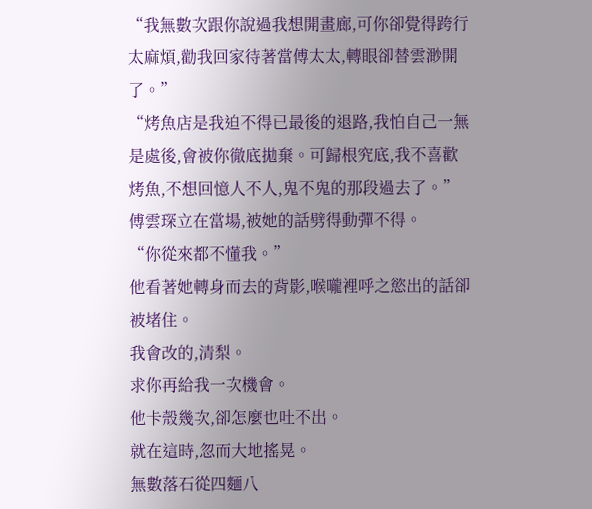“我無數次跟你說過我想開畫廊,可你卻覺得跨行太麻煩,勸我回家待著當傅太太,轉眼卻替雲渺開了。”
“烤魚店是我迫不得已最後的退路,我怕自己一無是處後,會被你徹底拋棄。可歸根究底,我不喜歡烤魚,不想回憶人不人,鬼不鬼的那段過去了。”
傅雲琛立在當場,被她的話劈得動彈不得。
“你從來都不懂我。”
他看著她轉身而去的背影,喉嚨裡呼之慾出的話卻被堵住。
我會改的,清梨。
求你再給我一次機會。
他卡殼幾次,卻怎麼也吐不出。
就在這時,忽而大地搖晃。
無數落石從四麵八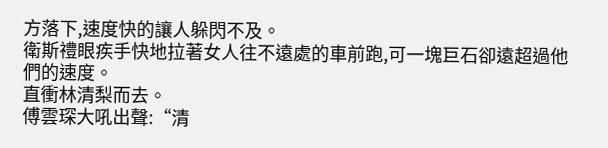方落下,速度快的讓人躲閃不及。
衛斯禮眼疾手快地拉著女人往不遠處的車前跑,可一塊巨石卻遠超過他們的速度。
直衝林清梨而去。
傅雲琛大吼出聲:“清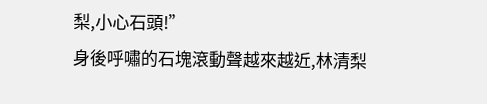梨,小心石頭!”
身後呼嘯的石塊滾動聲越來越近,林清梨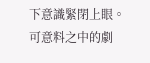下意識緊閉上眼。
可意料之中的劇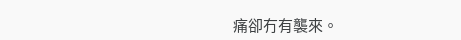痛卻冇有襲來。